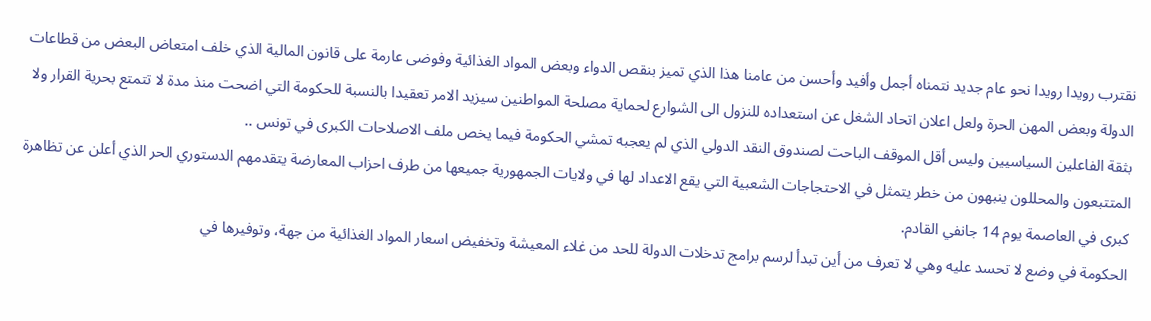نقترب رويدا رويدا نحو عام جديد نتمناه أجمل وأفيد وأحسن من عامنا هذا الذي تميز بنقص الدواء وبعض المواد الغذائية وفوضى عارمة على قانون المالية الذي خلف امتعاض البعض من قطاعات الدولة وبعض المهن الحرة ولعل اعلان اتحاد الشغل عن استعداده للنزول الى الشوارع لحماية مصلحة المواطنين سيزيد الامر تعقيدا بالنسبة للحكومة التي اضحت منذ مدة لا تتمتع بحرية القرار ولا بثقة الفاعلين السياسيين وليس أقل الموقف الباحت لصندوق النقد الدولي الذي لم يعجبه تمشي الحكومة فيما يخص ملف الاصلاحات الكبرى في تونس ..
المتتبعون والمحللون ينبهون من خطر يتمثل في الاحتجاجات الشعبية التي يقع الاعداد لها في ولايات الجمهورية جميعها من طرف احزاب المعارضة يتقدمهم الدستوري الحر الذي أعلن عن تظاهرة كبرى في العاصمة يوم 14 جانفي القادم.
الحكومة في وضع لا تحسد عليه وهي لا تعرف من أين تبدأ لرسم برامج تدخلات الدولة للحد من غلاء المعيشة وتخفيض اسعار المواد الغذائية من جهة، وتوفيرها في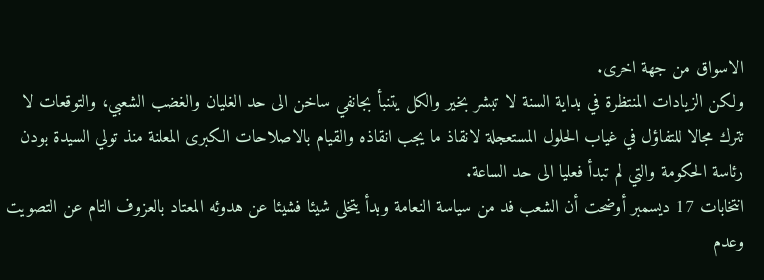الاسواق من جهة اخرى.
ولكن الزيادات المنتظرة في بداية السنة لا تبشر بخير والكل يتنبأ بجانفي ساخن الى حد الغليان والغضب الشعبي، والتوقعات لا تترك مجالا للتفاؤل في غياب الحلول المستعجلة لانقاذ ما يجب انقاذه والقيام بالاصلاحات الكبرى المعلنة منذ تولي السيدة بودن رئاسة الحكومة والتي لم تبدأ فعليا الى حد الساعة.
انتخابات 17 ديسمبر أوضحت أن الشعب فد من سياسة النعامة وبدأ يتخلى شيئا فشيئا عن هدوئه المعتاد بالعزوف التام عن التصويت وعدم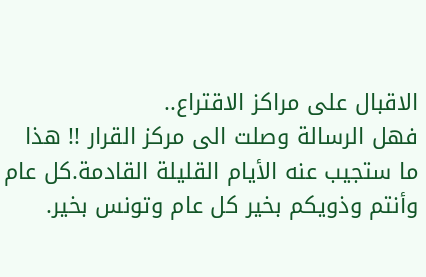الاقبال على مراكز الاقتراع..
فهل الرسالة وصلت الى مركز القرار !! هذا ما ستجيب عنه الأيام القليلة القادمة.كل عام وأنتم وذويكم بخير كل عام وتونس بخير.